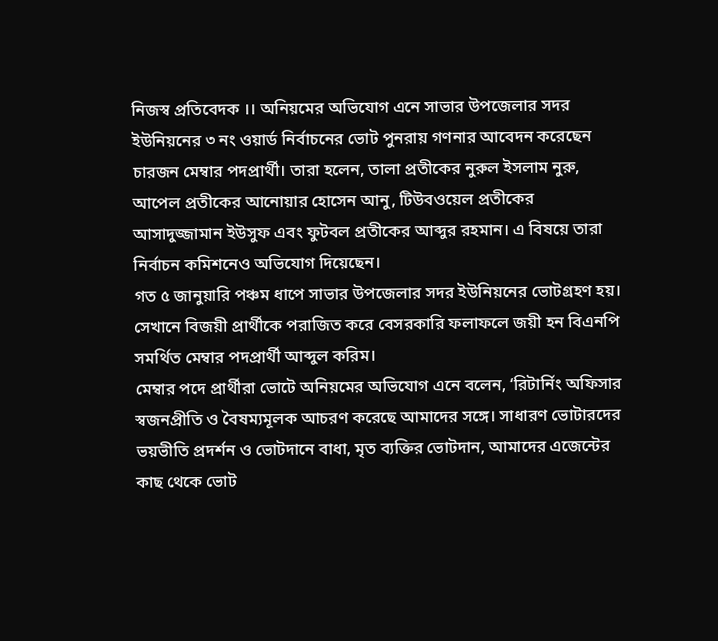নিজস্ব প্রতিবেদক ।। অনিয়মের অভিযোগ এনে সাভার উপজেলার সদর ইউনিয়নের ৩ নং ওয়ার্ড নির্বাচনের ভোট পুনরায় গণনার আবেদন করেছেন চারজন মেম্বার পদপ্রার্থী। তারা হলেন, তালা প্রতীকের নুরুল ইসলাম নুরু, আপেল প্রতীকের আনোয়ার হোসেন আনু, টিউবওয়েল প্রতীকের আসাদুজ্জামান ইউসুফ এবং ফুটবল প্রতীকের আব্দুর রহমান। এ বিষয়ে তারা নির্বাচন কমিশনেও অভিযোগ দিয়েছেন।
গত ৫ জানুয়ারি পঞ্চম ধাপে সাভার উপজেলার সদর ইউনিয়নের ভোটগ্রহণ হয়। সেখানে বিজয়ী প্রার্থীকে পরাজিত করে বেসরকারি ফলাফলে জয়ী হন বিএনপি সমর্থিত মেম্বার পদপ্রার্থী আব্দুল করিম।
মেম্বার পদে প্রার্থীরা ভোটে অনিয়মের অভিযোগ এনে বলেন, ‘রিটার্নিং অফিসার স্বজনপ্রীতি ও বৈষম্যমূলক আচরণ করেছে আমাদের সঙ্গে। সাধারণ ভোটারদের ভয়ভীতি প্রদর্শন ও ভোটদানে বাধা, মৃত ব্যক্তির ভোটদান, আমাদের এজেন্টের কাছ থেকে ভোট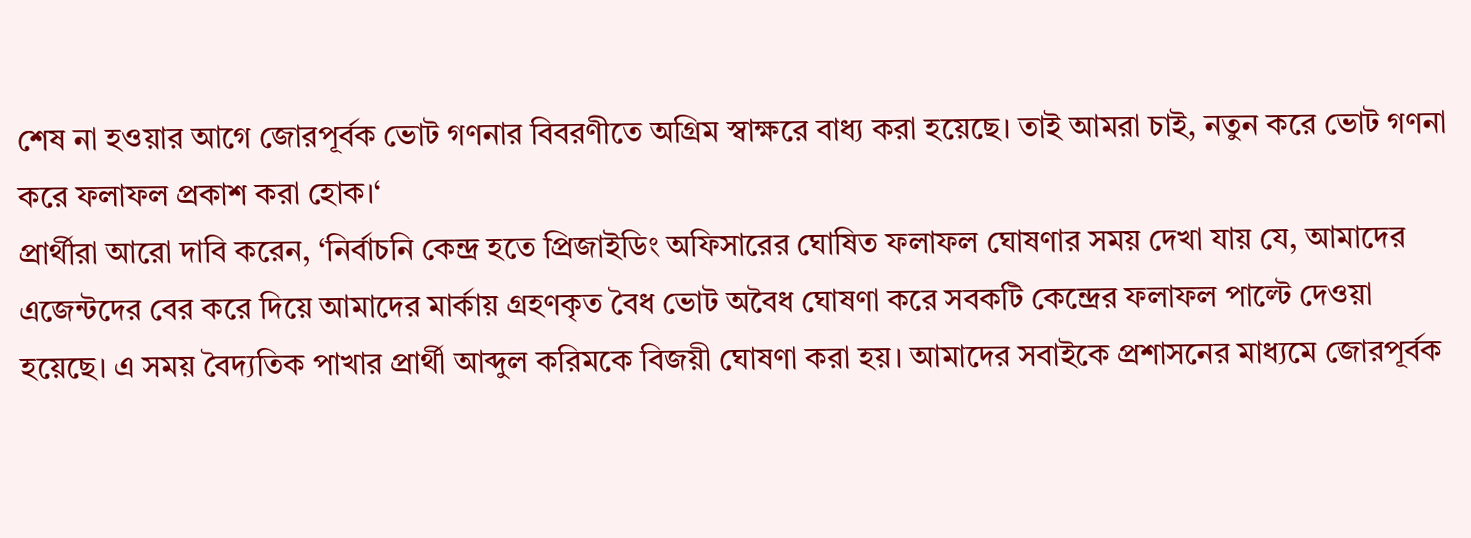শেষ না হওয়ার আগে জোরপূর্বক ভোট গণনার বিবরণীতে অগ্রিম স্বাক্ষরে বাধ্য করা হয়েছে। তাই আমরা চাই, নতুন করে ভোট গণনা করে ফলাফল প্রকাশ করা হোক।‘
প্রার্থীরা আরো দাবি করেন, ‘নির্বাচনি কেন্দ্র হতে প্রিজাইডিং অফিসারের ঘোষিত ফলাফল ঘোষণার সময় দেখা যায় যে, আমাদের এজেন্টদের বের করে দিয়ে আমাদের মার্কায় গ্রহণকৃত বৈধ ভোট অবৈধ ঘোষণা করে সবকটি কেন্দ্রের ফলাফল পাল্টে দেওয়া হয়েছে। এ সময় বৈদ্যতিক পাখার প্রার্থী আব্দুল করিমকে বিজয়ী ঘোষণা করা হয়। আমাদের সবাইকে প্রশাসনের মাধ্যমে জোরপূর্বক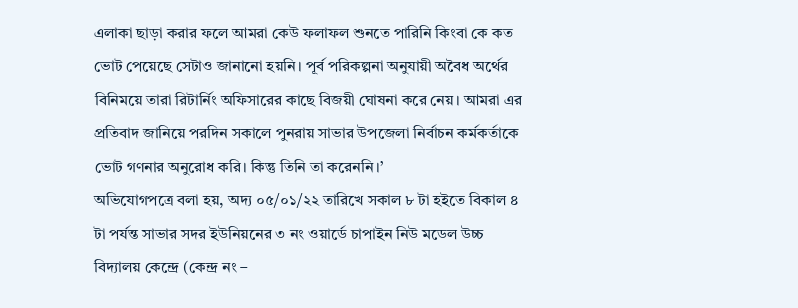এলাকা ছাড়া করার ফলে আমরা কেউ ফলাফল শুনতে পারিনি কিংবা কে কত ভোট পেয়েছে সেটাও জানানো হয়নি। পূর্ব পরিকল্পনা অনুযায়ী অবৈধ অর্থের বিনিময়ে তারা রিটার্নিং অফিসারের কাছে বিজয়ী ঘোষনা করে নেয়। আমরা এর প্রতিবাদ জানিয়ে পরদিন সকালে পুনরায় সাভার উপজেলা নির্বাচন কর্মকর্তাকে ভোট গণনার অনুরোধ করি। কিন্তু তিনি তা করেননি।’
অভিযোগপত্রে বলা হয়, অদ্য ০৫/০১/২২ তারিখে সকাল ৮ টা হইতে বিকাল ৪ টা পর্যন্ত সাভার সদর ইউনিয়নের ৩ নং ওয়ার্ডে চাপাইন নিউ মডেল উচ্চ বিদ্যালয় কেন্দ্রে (কেন্দ্র নং –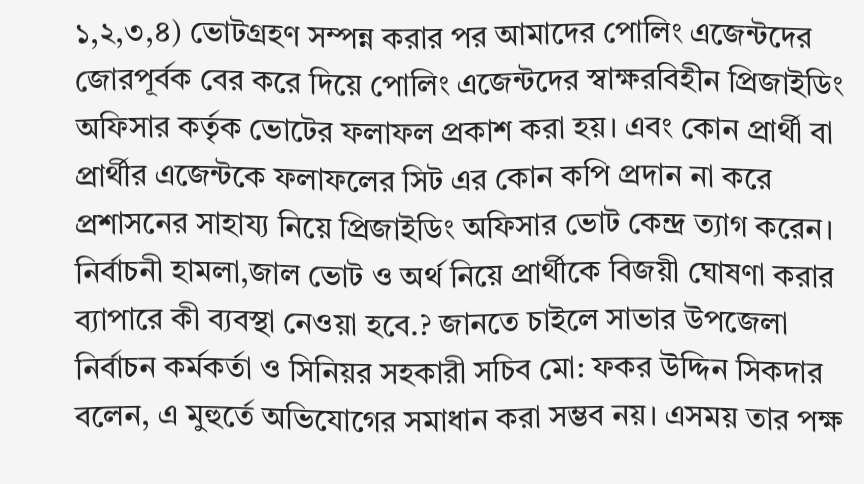১,২,৩,৪) ভোটগ্রহণ সম্পন্ন করার পর আমাদের পোলিং এজেন্টদের জোরপূর্বক বের করে দিয়ে পোলিং এজেন্টদের স্বাক্ষরবিহীন প্রিজাইডিং অফিসার কর্তৃক ভোটের ফলাফল প্রকাশ করা হয়। এবং কোন প্রার্থী বা প্রার্থীর এজেন্টকে ফলাফলের সিট এর কোন কপি প্রদান না করে প্রশাসনের সাহায্য নিয়ে প্রিজাইডিং অফিসার ভোট কেন্দ্র ত্যাগ করেন।
নির্বাচনী হামলা,জাল ভোট ও অর্থ নিয়ে প্রার্থীকে বিজয়ী ঘোষণা করার ব্যাপারে কী ব্যবস্থা নেওয়া হবে.? জানতে চাইলে সাভার উপজেলা নির্বাচন কর্মকর্তা ও সিনিয়র সহকারী সচিব মো: ফকর উদ্দিন সিকদার বলেন, এ মুহুর্তে অভিযোগের সমাধান করা সম্ভব নয়। এসময় তার পক্ষ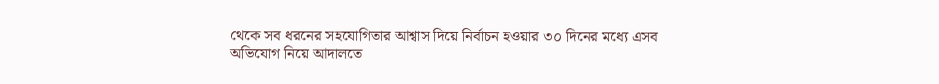থেকে সব ধরনের সহযোগিতার আশ্বাস দিয়ে নির্বাচন হওয়ার ৩০ দিনের মধ্যে এসব অভিযোগ নিয়ে আদালতে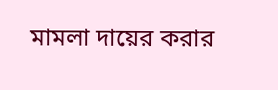মামলা দায়ের করার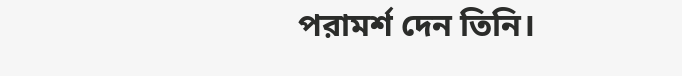পরামর্শ দেন তিনি।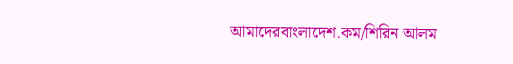আমাদেরবাংলাদেশ.কম/শিরিন আলম